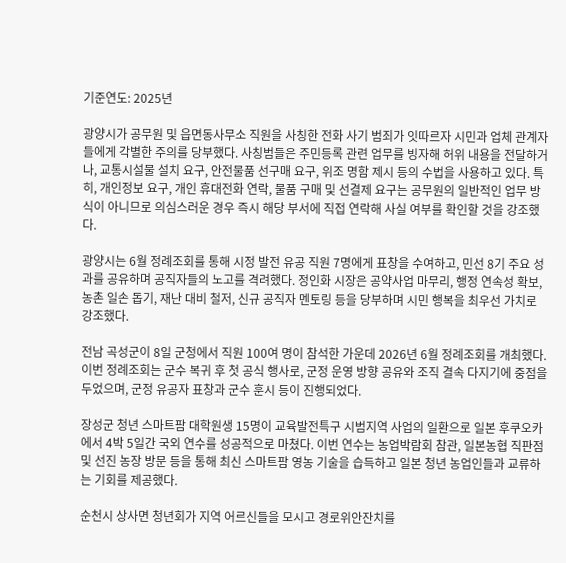기준연도: 2025년

광양시가 공무원 및 읍면동사무소 직원을 사칭한 전화 사기 범죄가 잇따르자 시민과 업체 관계자들에게 각별한 주의를 당부했다. 사칭범들은 주민등록 관련 업무를 빙자해 허위 내용을 전달하거나, 교통시설물 설치 요구, 안전물품 선구매 요구, 위조 명함 제시 등의 수법을 사용하고 있다. 특히, 개인정보 요구, 개인 휴대전화 연락, 물품 구매 및 선결제 요구는 공무원의 일반적인 업무 방식이 아니므로 의심스러운 경우 즉시 해당 부서에 직접 연락해 사실 여부를 확인할 것을 강조했다.

광양시는 6월 정례조회를 통해 시정 발전 유공 직원 7명에게 표창을 수여하고, 민선 8기 주요 성과를 공유하며 공직자들의 노고를 격려했다. 정인화 시장은 공약사업 마무리, 행정 연속성 확보, 농촌 일손 돕기, 재난 대비 철저, 신규 공직자 멘토링 등을 당부하며 시민 행복을 최우선 가치로 강조했다.

전남 곡성군이 8일 군청에서 직원 100여 명이 참석한 가운데 2026년 6월 정례조회를 개최했다. 이번 정례조회는 군수 복귀 후 첫 공식 행사로, 군정 운영 방향 공유와 조직 결속 다지기에 중점을 두었으며, 군정 유공자 표창과 군수 훈시 등이 진행되었다.

장성군 청년 스마트팜 대학원생 15명이 교육발전특구 시범지역 사업의 일환으로 일본 후쿠오카에서 4박 5일간 국외 연수를 성공적으로 마쳤다. 이번 연수는 농업박람회 참관, 일본농협 직판점 및 선진 농장 방문 등을 통해 최신 스마트팜 영농 기술을 습득하고 일본 청년 농업인들과 교류하는 기회를 제공했다.

순천시 상사면 청년회가 지역 어르신들을 모시고 경로위안잔치를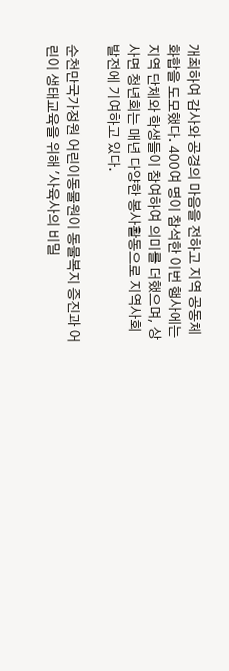개최하여 감사와 공경의 마음을 전하고 지역 공동체 화합을 도모했다. 400여 명이 참석한 이번 행사에는 지역 단체와 학생들이 참여하여 의미를 더했으며, 상사면 청년회는 매년 다양한 봉사활동으로 지역사회 발전에 기여하고 있다.

순천만국가정원 어린이동물원이 동물복지 증진과 어린이 생태교육을 위해 '사육사의 비밀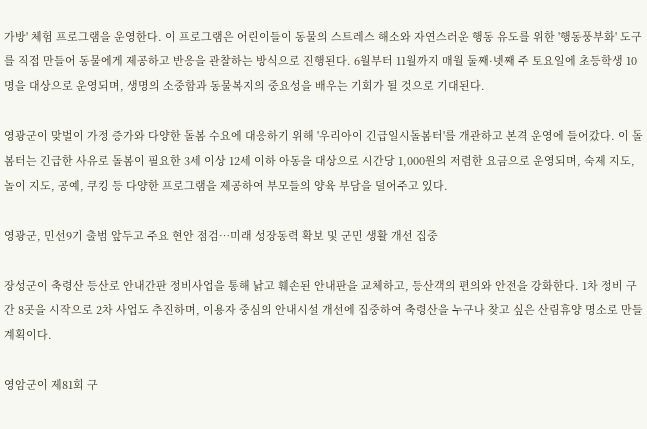가방' 체험 프로그램을 운영한다. 이 프로그램은 어린이들이 동물의 스트레스 해소와 자연스러운 행동 유도를 위한 '행동풍부화' 도구를 직접 만들어 동물에게 제공하고 반응을 관찰하는 방식으로 진행된다. 6월부터 11월까지 매월 둘째·넷째 주 토요일에 초등학생 10명을 대상으로 운영되며, 생명의 소중함과 동물복지의 중요성을 배우는 기회가 될 것으로 기대된다.

영광군이 맞벌이 가정 증가와 다양한 돌봄 수요에 대응하기 위해 '우리아이 긴급일시돌봄터'를 개관하고 본격 운영에 들어갔다. 이 돌봄터는 긴급한 사유로 돌봄이 필요한 3세 이상 12세 이하 아동을 대상으로 시간당 1,000원의 저렴한 요금으로 운영되며, 숙제 지도, 놀이 지도, 공예, 쿠킹 등 다양한 프로그램을 제공하여 부모들의 양육 부담을 덜어주고 있다.

영광군, 민선9기 출범 앞두고 주요 현안 점검…미래 성장동력 확보 및 군민 생활 개선 집중

장성군이 축령산 등산로 안내간판 정비사업을 통해 낡고 훼손된 안내판을 교체하고, 등산객의 편의와 안전을 강화한다. 1차 정비 구간 8곳을 시작으로 2차 사업도 추진하며, 이용자 중심의 안내시설 개선에 집중하여 축령산을 누구나 찾고 싶은 산림휴양 명소로 만들 계획이다.

영암군이 제81회 구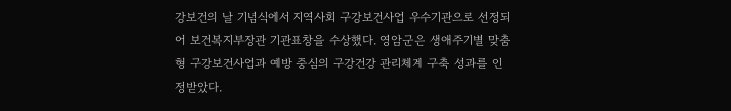강보건의 날 기념식에서 지역사회 구강보건사업 우수기관으로 선정되어 보건복지부장관 기관표창을 수상했다. 영암군은 생애주기별 맞춤형 구강보건사업과 예방 중심의 구강건강 관리체계 구축 성과를 인정받았다.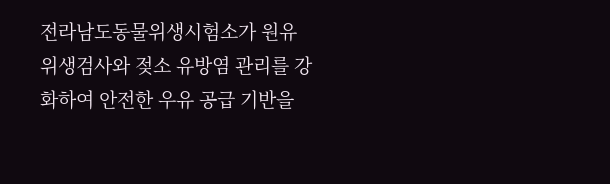전라남도동물위생시험소가 원유 위생검사와 젖소 유방염 관리를 강화하여 안전한 우유 공급 기반을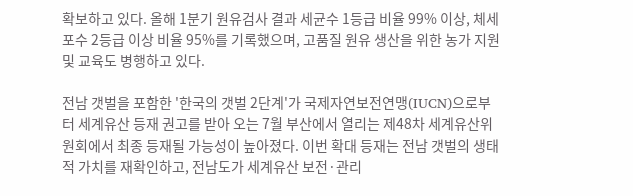확보하고 있다. 올해 1분기 원유검사 결과 세균수 1등급 비율 99% 이상, 체세포수 2등급 이상 비율 95%를 기록했으며, 고품질 원유 생산을 위한 농가 지원 및 교육도 병행하고 있다.

전남 갯벌을 포함한 '한국의 갯벌 2단계'가 국제자연보전연맹(IUCN)으로부터 세계유산 등재 권고를 받아 오는 7월 부산에서 열리는 제48차 세계유산위원회에서 최종 등재될 가능성이 높아졌다. 이번 확대 등재는 전남 갯벌의 생태적 가치를 재확인하고, 전남도가 세계유산 보전·관리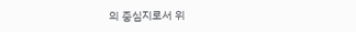의 중심지로서 위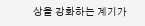상을 강화하는 계기가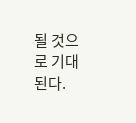될 것으로 기대된다.